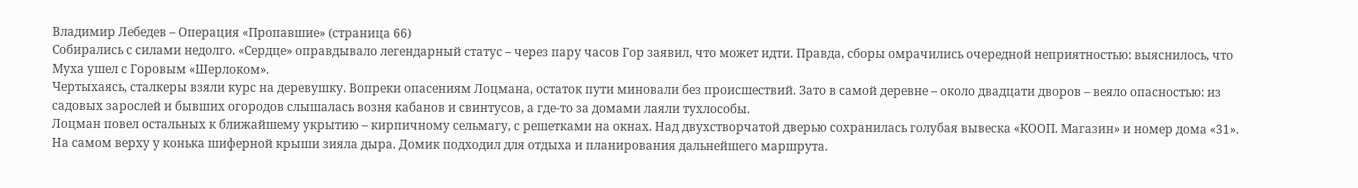Владимир Лебедев – Операция «Пропавшие» (страница 66)
Собирались с силами недолго. «Сердце» оправдывало легендарный статус – через пару часов Гор заявил, что может идти. Правда, сборы омрачились очередной неприятностью: выяснилось, что Муха ушел с Горовым «Шерлоком».
Чертыхаясь, сталкеры взяли курс на деревушку. Вопреки опасениям Лоцмана, остаток пути миновали без происшествий. Зато в самой деревне – около двадцати дворов – веяло опасностью: из садовых зарослей и бывших огородов слышалась возня кабанов и свинтусов, а где-то за домами лаяли тухлособы.
Лоцман повел остальных к ближайшему укрытию – кирпичному сельмагу, с решетками на окнах. Над двухстворчатой дверью сохранилась голубая вывеска «КООП. Магазин» и номер дома «31». На самом верху у конька шиферной крыши зияла дыра. Домик подходил для отдыха и планирования дальнейшего маршрута.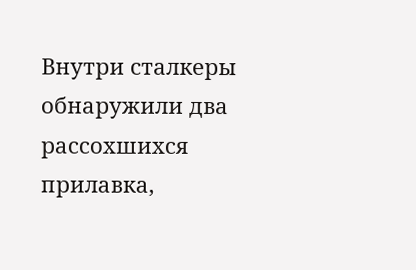Внутри сталкеры обнаружили два рассохшихся прилавка,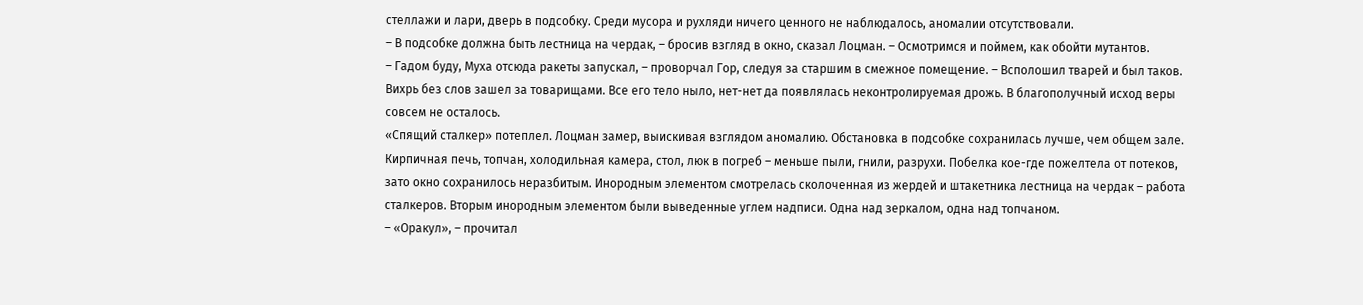стеллажи и лари, дверь в подсобку. Среди мусора и рухляди ничего ценного не наблюдалось, аномалии отсутствовали.
– В подсобке должна быть лестница на чердак, – бросив взгляд в окно, сказал Лоцман. – Осмотримся и поймем, как обойти мутантов.
– Гадом буду, Муха отсюда ракеты запускал, – проворчал Гор, следуя за старшим в смежное помещение. – Всполошил тварей и был таков.
Вихрь без слов зашел за товарищами. Все его тело ныло, нет-нет да появлялась неконтролируемая дрожь. В благополучный исход веры совсем не осталось.
«Спящий сталкер» потеплел. Лоцман замер, выискивая взглядом аномалию. Обстановка в подсобке сохранилась лучше, чем общем зале. Кирпичная печь, топчан, холодильная камера, стол, люк в погреб – меньше пыли, гнили, разрухи. Побелка кое-где пожелтела от потеков, зато окно сохранилось неразбитым. Инородным элементом смотрелась сколоченная из жердей и штакетника лестница на чердак – работа сталкеров. Вторым инородным элементом были выведенные углем надписи. Одна над зеркалом, одна над топчаном.
– «Оракул», – прочитал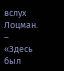вслух Лоцман. – «Здесь был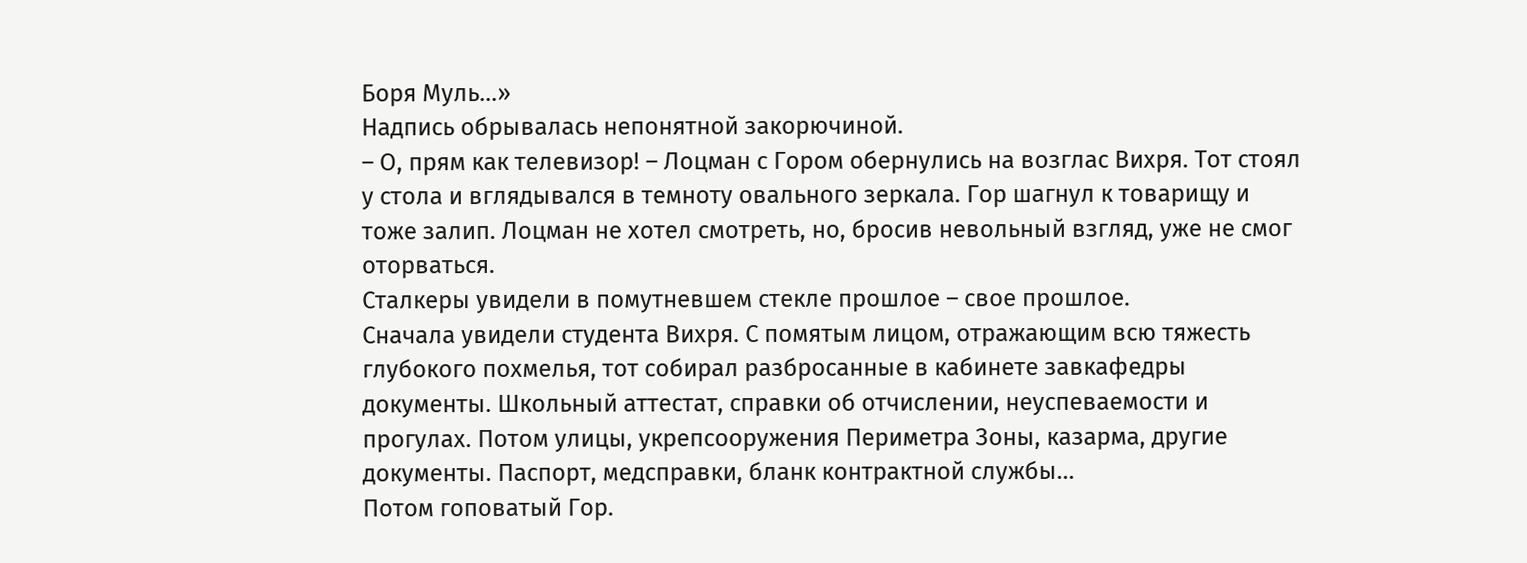Боря Муль…»
Надпись обрывалась непонятной закорючиной.
– О, прям как телевизор! – Лоцман с Гором обернулись на возглас Вихря. Тот стоял у стола и вглядывался в темноту овального зеркала. Гор шагнул к товарищу и тоже залип. Лоцман не хотел смотреть, но, бросив невольный взгляд, уже не смог оторваться.
Сталкеры увидели в помутневшем стекле прошлое – свое прошлое.
Сначала увидели студента Вихря. С помятым лицом, отражающим всю тяжесть глубокого похмелья, тот собирал разбросанные в кабинете завкафедры документы. Школьный аттестат, справки об отчислении, неуспеваемости и прогулах. Потом улицы, укрепсооружения Периметра Зоны, казарма, другие документы. Паспорт, медсправки, бланк контрактной службы…
Потом гоповатый Гор.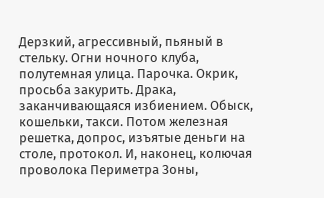Дерзкий, агрессивный, пьяный в стельку. Огни ночного клуба, полутемная улица. Парочка. Окрик, просьба закурить. Драка, заканчивающаяся избиением. Обыск, кошельки, такси. Потом железная решетка, допрос, изъятые деньги на столе, протокол. И, наконец, колючая проволока Периметра Зоны,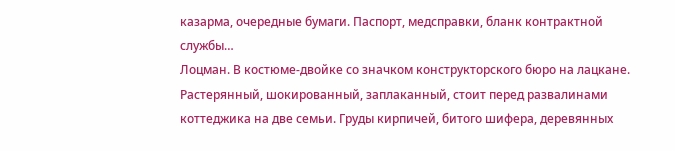казарма, очередные бумаги. Паспорт, медсправки, бланк контрактной службы…
Лоцман. В костюме-двойке со значком конструкторского бюро на лацкане. Растерянный, шокированный, заплаканный, стоит перед развалинами коттеджика на две семьи. Груды кирпичей, битого шифера, деревянных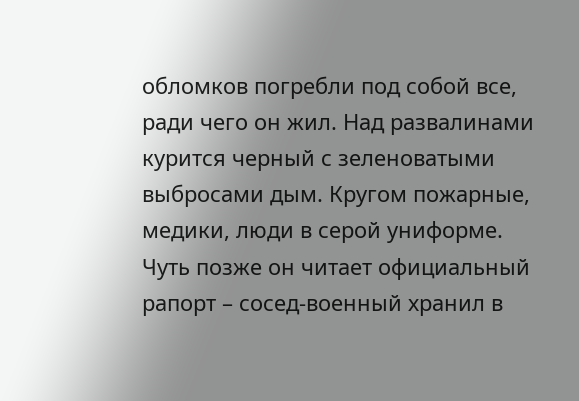обломков погребли под собой все, ради чего он жил. Над развалинами курится черный с зеленоватыми выбросами дым. Кругом пожарные, медики, люди в серой униформе. Чуть позже он читает официальный рапорт – сосед-военный хранил в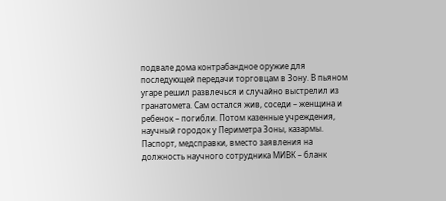подвале дома контрабандное оружие для последующей передачи торговцам в Зону. В пьяном угаре решил развлечься и случайно выстрелил из гранатомета. Сам остался жив, соседи – женщина и ребенок – погибли. Потом казенные учреждения, научный городок у Периметра Зоны, казармы. Паспорт, медсправки, вместо заявления на должность научного сотрудника МИВК – бланк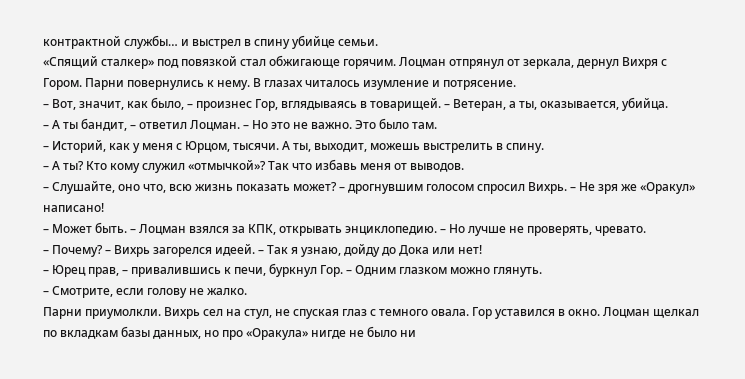контрактной службы… и выстрел в спину убийце семьи.
«Спящий сталкер» под повязкой стал обжигающе горячим. Лоцман отпрянул от зеркала, дернул Вихря с Гором. Парни повернулись к нему. В глазах читалось изумление и потрясение.
– Вот, значит, как было, – произнес Гор, вглядываясь в товарищей. – Ветеран, а ты, оказывается, убийца.
– А ты бандит, – ответил Лоцман. – Но это не важно. Это было там.
– Историй, как у меня с Юрцом, тысячи. А ты, выходит, можешь выстрелить в спину.
– А ты? Кто кому служил «отмычкой»? Так что избавь меня от выводов.
– Слушайте, оно что, всю жизнь показать может? – дрогнувшим голосом спросил Вихрь. – Не зря же «Оракул» написано!
– Может быть. – Лоцман взялся за КПК, открывать энциклопедию. – Но лучше не проверять, чревато.
– Почему? – Вихрь загорелся идеей. – Так я узнаю, дойду до Дока или нет!
– Юрец прав, – привалившись к печи, буркнул Гор. – Одним глазком можно глянуть.
– Смотрите, если голову не жалко.
Парни приумолкли. Вихрь сел на стул, не спуская глаз с темного овала. Гор уставился в окно. Лоцман щелкал по вкладкам базы данных, но про «Оракула» нигде не было ни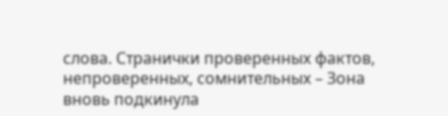слова. Странички проверенных фактов, непроверенных, сомнительных – Зона вновь подкинула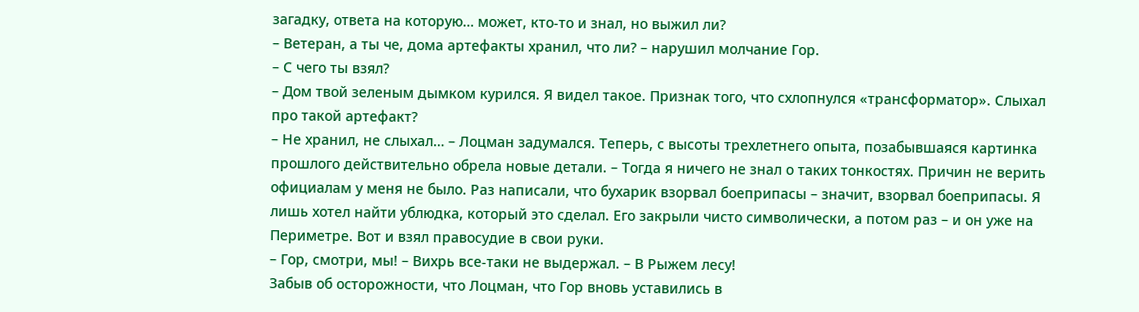загадку, ответа на которую… может, кто-то и знал, но выжил ли?
– Ветеран, а ты че, дома артефакты хранил, что ли? – нарушил молчание Гор.
– С чего ты взял?
– Дом твой зеленым дымком курился. Я видел такое. Признак того, что схлопнулся «трансформатор». Слыхал про такой артефакт?
– Не хранил, не слыхал… – Лоцман задумался. Теперь, с высоты трехлетнего опыта, позабывшаяся картинка прошлого действительно обрела новые детали. – Тогда я ничего не знал о таких тонкостях. Причин не верить официалам у меня не было. Раз написали, что бухарик взорвал боеприпасы – значит, взорвал боеприпасы. Я лишь хотел найти ублюдка, который это сделал. Его закрыли чисто символически, а потом раз – и он уже на Периметре. Вот и взял правосудие в свои руки.
– Гор, смотри, мы! – Вихрь все-таки не выдержал. – В Рыжем лесу!
Забыв об осторожности, что Лоцман, что Гор вновь уставились в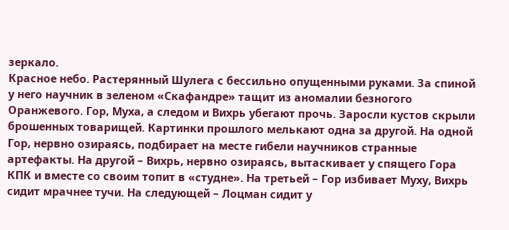зеркало.
Красное небо. Растерянный Шулега с бессильно опущенными руками. За спиной у него научник в зеленом «Скафандре» тащит из аномалии безногого Оранжевого. Гор, Муха, а следом и Вихрь убегают прочь. Заросли кустов скрыли брошенных товарищей. Картинки прошлого мелькают одна за другой. На одной Гор, нервно озираясь, подбирает на месте гибели научников странные артефакты. На другой – Вихрь, нервно озираясь, вытаскивает у спящего Гора КПК и вместе со своим топит в «студне». На третьей – Гор избивает Муху, Вихрь сидит мрачнее тучи. На следующей – Лоцман сидит у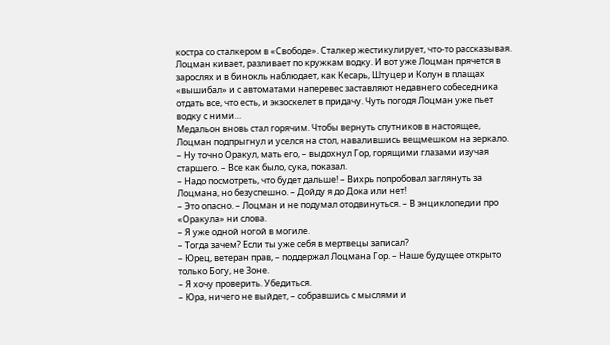костра со сталкером в «Свободе». Сталкер жестикулирует, что-то рассказывая. Лоцман кивает, разливает по кружкам водку. И вот уже Лоцман прячется в зарослях и в бинокль наблюдает, как Кесарь, Штуцер и Колун в плащах «вышибал» и с автоматами наперевес заставляют недавнего собеседника отдать все, что есть, и экзоскелет в придачу. Чуть погодя Лоцман уже пьет водку с ними…
Медальон вновь стал горячим. Чтобы вернуть спутников в настоящее, Лоцман подпрыгнул и уселся на стол, навалившись вещмешком на зеркало.
– Ну точно Оракул, мать его, – выдохнул Гор, горящими глазами изучая старшего. – Все как было, сука, показал.
– Надо посмотреть, что будет дальше! – Вихрь попробовал заглянуть за Лоцмана, но безуспешно. – Дойду я до Дока или нет!
– Это опасно. – Лоцман и не подумал отодвинуться. – В энциклопедии про «Оракула» ни слова.
– Я уже одной ногой в могиле.
– Тогда зачем? Если ты уже себя в мертвецы записал?
– Юрец, ветеран прав, – поддержал Лоцмана Гор. – Наше будущее открыто только Богу, не Зоне.
– Я хочу проверить. Убедиться.
– Юра, ничего не выйдет, – собравшись с мыслями и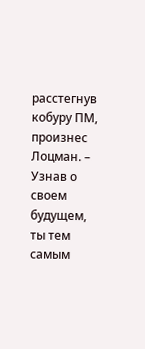расстегнув кобуру ПМ, произнес Лоцман. – Узнав о своем будущем, ты тем самым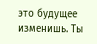это будущее изменишь. Ты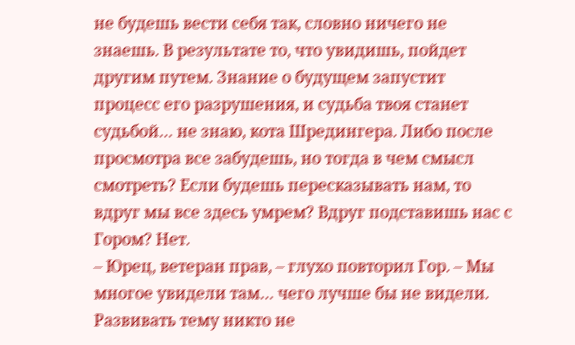не будешь вести себя так, словно ничего не знаешь. В результате то, что увидишь, пойдет другим путем. Знание о будущем запустит процесс его разрушения, и судьба твоя станет судьбой… не знаю, кота Шредингера. Либо после просмотра все забудешь, но тогда в чем смысл смотреть? Если будешь пересказывать нам, то вдруг мы все здесь умрем? Вдруг подставишь нас с Гором? Нет.
– Юрец, ветеран прав, – глухо повторил Гор. – Мы многое увидели там… чего лучше бы не видели.
Развивать тему никто не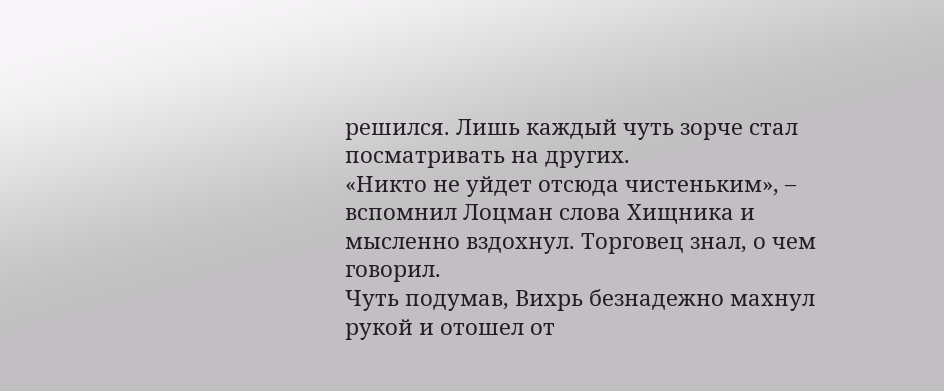решился. Лишь каждый чуть зорче стал посматривать на других.
«Никто не уйдет отсюда чистеньким», – вспомнил Лоцман слова Хищника и мысленно вздохнул. Торговец знал, о чем говорил.
Чуть подумав, Вихрь безнадежно махнул рукой и отошел от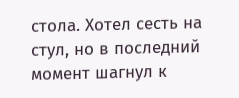стола. Хотел сесть на стул, но в последний момент шагнул к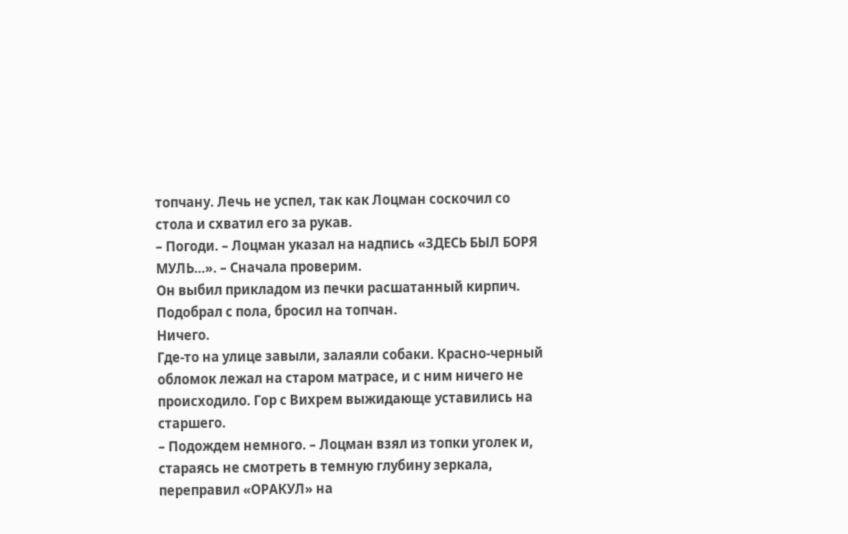топчану. Лечь не успел, так как Лоцман соскочил со стола и схватил его за рукав.
– Погоди. – Лоцман указал на надпись «ЗДЕСЬ БЫЛ БОРЯ МУЛЬ…». – Сначала проверим.
Он выбил прикладом из печки расшатанный кирпич. Подобрал с пола, бросил на топчан.
Ничего.
Где-то на улице завыли, залаяли собаки. Красно-черный обломок лежал на старом матрасе, и с ним ничего не происходило. Гор с Вихрем выжидающе уставились на старшего.
– Подождем немного. – Лоцман взял из топки уголек и, стараясь не смотреть в темную глубину зеркала, переправил «ОРАКУЛ» на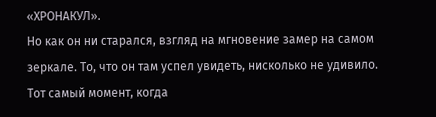«ХРОНАКУЛ».
Но как он ни старался, взгляд на мгновение замер на самом зеркале. То, что он там успел увидеть, нисколько не удивило.
Тот самый момент, когда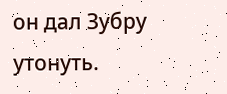он дал Зубру утонуть.